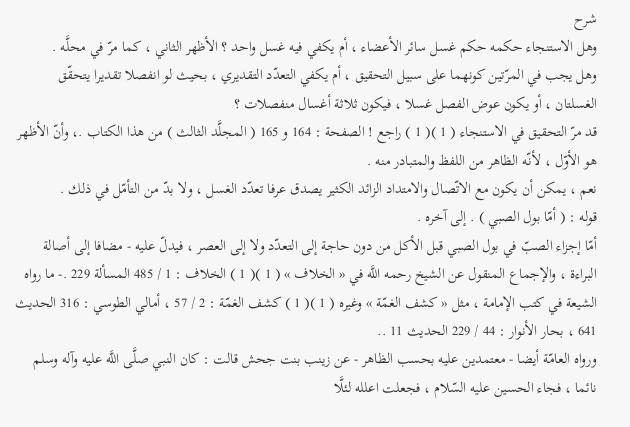شرح
وهل الاستنجاء حكمه حكم غسل سائر الأعضاء ، أم يكفي فيه غسل واحد ؟ الأظهر الثاني ، كما مرّ في محلَّه .
وهل يجب في المرّتين كونهما على سبيل التحقيق ، أم يكفي التعدّد التقديري ، بحيث لو انفصلا تقديرا يتحقّق الغسلتان ، أو يكون عوض الفصل غسلا ، فيكون ثلاثة أغسال منفصلات ؟
قد مرّ التحقيق في الاستنجاء ( 1 )( 1 ) راجع ! الصفحة : 164 و 165 ( المجلَّد الثالث ) من هذا الكتاب .، وأنّ الأظهر هو الأوّل ، لأنّه الظاهر من اللفظ والمتبادر منه .
نعم ، يمكن أن يكون مع الاتّصال والامتداد الزائد الكثير يصدق عرفا تعدّد الغسل ، ولا بدّ من التأمّل في ذلك .
قوله : ( أمّا بول الصبي ) . إلى آخره .
أمّا إجزاء الصبّ في بول الصبي قبل الأكل من دون حاجة إلى التعدّد ولا إلى العصر ، فيدلّ عليه - مضافا إلى أصالة البراءة ، والإجماع المنقول عن الشيخ رحمه اللَّه في « الخلاف » ( 1 )( 1 ) الخلاف : 1 / 485 المسألة 229 .- ما رواه الشيعة في كتب الإمامة ، مثل « كشف الغمّة » وغيره ( 1 )( 1 ) كشف الغمّة : 2 / 57 ، أمالي الطوسي : 316 الحديث 641 ، بحار الأنوار : 44 / 229 الحديث 11 ..
ورواه العامّة أيضا - معتمدين عليه بحسب الظاهر - عن زينب بنت جحش قالت : كان النبي صلَّى اللَّه عليه وآله وسلم نائما ، فجاء الحسين عليه السّلام ، فجعلت اعلله لئلَّا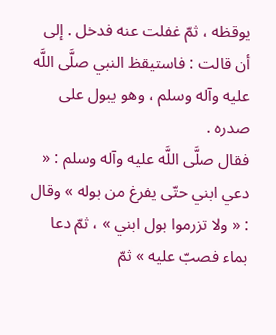يوقظه ، ثمّ غفلت عنه فدخل . إلى أن قالت : فاستيقظ النبي صلَّى اللَّه عليه وآله وسلم ، وهو يبول على صدره .
فقال صلَّى اللَّه عليه وآله وسلم : « دعي ابني حتّى يفرغ من بوله » وقال : « ولا تزرموا بول ابني » ، ثمّ دعا بماء فصبّ عليه » ثمّ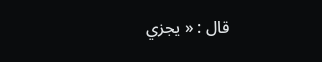قال : « يجزي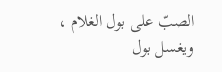الصبّ على بول الغلام ، ويغسل بول